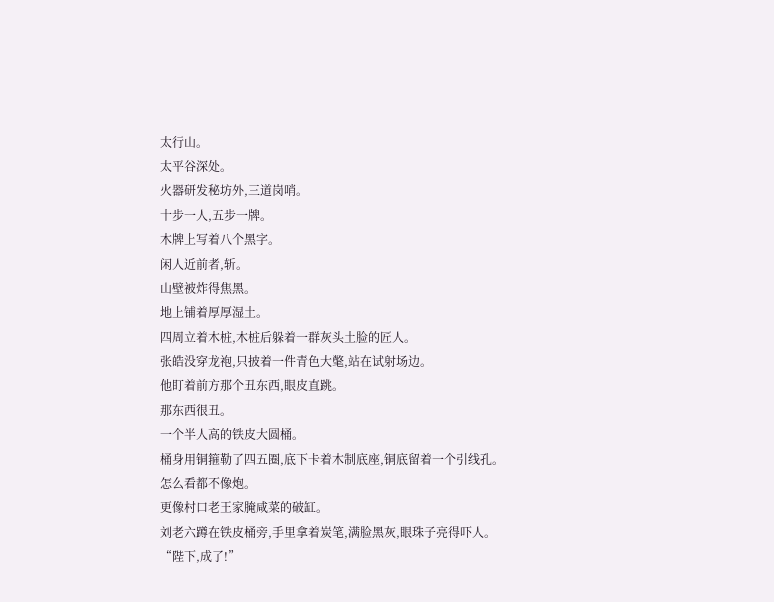太行山。
太平谷深处。
火器研发秘坊外,三道岗哨。
十步一人,五步一牌。
木牌上写着八个黑字。
闲人近前者,斩。
山壁被炸得焦黑。
地上铺着厚厚湿土。
四周立着木桩,木桩后躲着一群灰头土脸的匠人。
张皓没穿龙袍,只披着一件青色大氅,站在试射场边。
他盯着前方那个丑东西,眼皮直跳。
那东西很丑。
一个半人高的铁皮大圆桶。
桶身用铜箍勒了四五圈,底下卡着木制底座,铜底留着一个引线孔。
怎么看都不像炮。
更像村口老王家腌咸菜的破缸。
刘老六蹲在铁皮桶旁,手里拿着炭笔,满脸黑灰,眼珠子亮得吓人。
“陛下,成了!”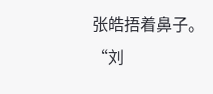张皓捂着鼻子。
“刘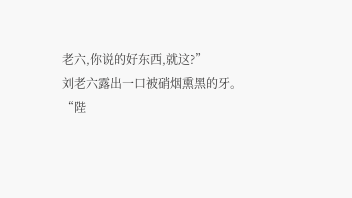老六,你说的好东西,就这?”
刘老六露出一口被硝烟熏黑的牙。
“陛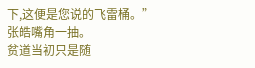下,这便是您说的飞雷桶。”
张皓嘴角一抽。
贫道当初只是随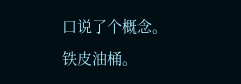口说了个概念。
铁皮油桶。